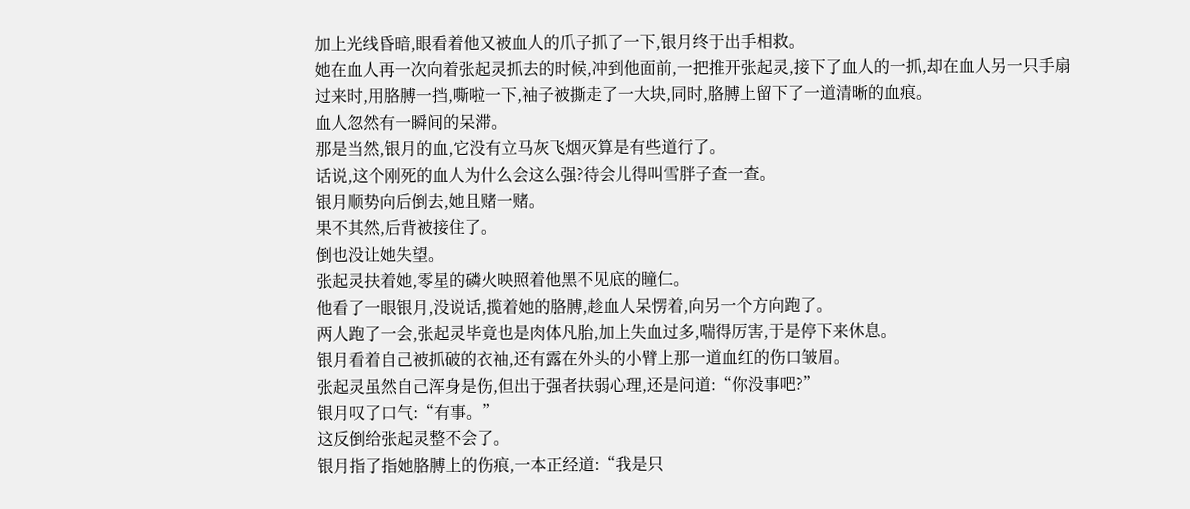加上光线昏暗,眼看着他又被血人的爪子抓了一下,银月终于出手相救。
她在血人再一次向着张起灵抓去的时候,冲到他面前,一把推开张起灵,接下了血人的一抓,却在血人另一只手扇过来时,用胳膊一挡,嘶啦一下,袖子被撕走了一大块,同时,胳膊上留下了一道清晰的血痕。
血人忽然有一瞬间的呆滞。
那是当然,银月的血,它没有立马灰飞烟灭算是有些道行了。
话说,这个刚死的血人为什么会这么强?待会儿得叫雪胖子查一查。
银月顺势向后倒去,她且赌一赌。
果不其然,后背被接住了。
倒也没让她失望。
张起灵扶着她,零星的磷火映照着他黑不见底的瞳仁。
他看了一眼银月,没说话,揽着她的胳膊,趁血人呆愣着,向另一个方向跑了。
两人跑了一会,张起灵毕竟也是肉体凡胎,加上失血过多,喘得厉害,于是停下来休息。
银月看着自己被抓破的衣袖,还有露在外头的小臂上那一道血红的伤口皱眉。
张起灵虽然自己浑身是伤,但出于强者扶弱心理,还是问道:“你没事吧?”
银月叹了口气:“有事。”
这反倒给张起灵整不会了。
银月指了指她胳膊上的伤痕,一本正经道:“我是只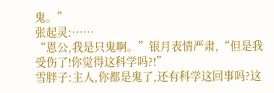鬼。”
张起灵:……
“恩公,我是只鬼啊。”银月表情严肃,“但是我受伤了!你觉得这科学吗?!”
雪胖子:主人,你都是鬼了,还有科学这回事吗?这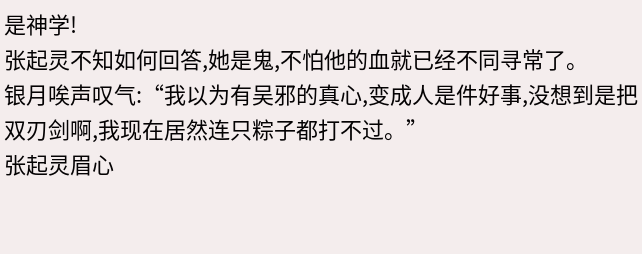是神学!
张起灵不知如何回答,她是鬼,不怕他的血就已经不同寻常了。
银月唉声叹气:“我以为有吴邪的真心,变成人是件好事,没想到是把双刃剑啊,我现在居然连只粽子都打不过。”
张起灵眉心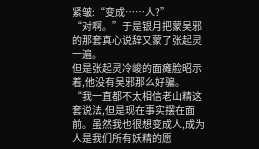紧皱:“变成……人?”
“对啊。”于是银月把蒙吴邪的那套真心说辞又蒙了张起灵一遍。
但是张起灵冷峻的面瘫脸昭示着,他没有吴邪那么好骗。
“我一直都不太相信老山精这套说法,但是现在事实摆在面前。虽然我也很想变成人,成为人是我们所有妖精的愿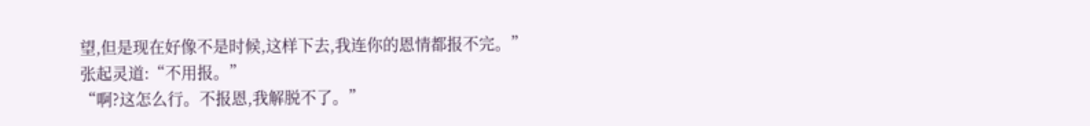望,但是现在好像不是时候,这样下去,我连你的恩情都报不完。”
张起灵道:“不用报。”
“啊?这怎么行。不报恩,我解脱不了。”